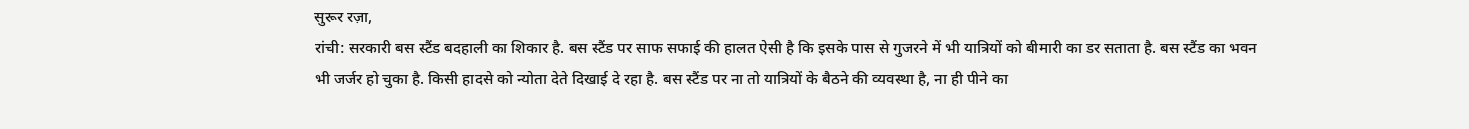सुरूर रज़ा,
रांची: सरकारी बस स्टैंड बदहाली का शिकार है. बस स्टैंड पर साफ सफाई की हालत ऐसी है कि इसके पास से गुजरने में भी यात्रियों को बीमारी का डर सताता है. बस स्टैंड का भवन भी जर्जर हो चुका है. किसी हादसे को न्योता देते दिखाई दे रहा है. बस स्टैंड पर ना तो यात्रियों के बैठने की व्यवस्था है, ना ही पीने का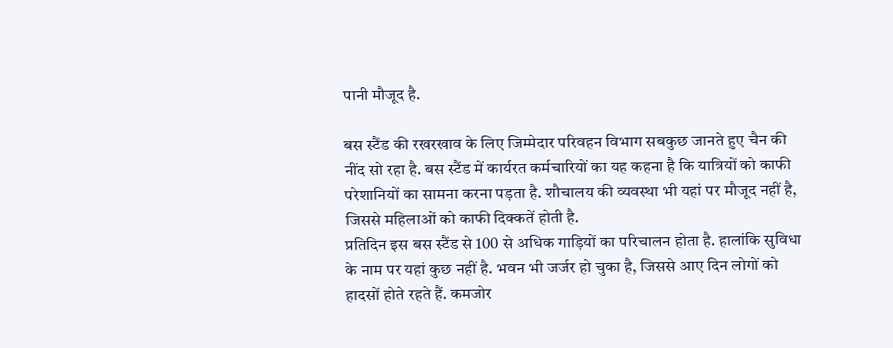पानी मौजूद है.

बस स्टैंड की रखरखाव के लिए जिम्मेदार परिवहन विभाग सबकुछ जानते हुए चैन की नींद सो रहा है. बस स्टैंड में कार्यरत कर्मचारियों का यह कहना है कि यात्रियों को काफी परेशानियों का सामना करना पड़ता है. शौचालय की व्यवस्था भी यहां पर मौजूद नहीं है, जिससे महिलाओं को काफी दिक्कतें होती है.
प्रतिदिन इस बस स्टैंड से 100 से अधिक गाड़ियों का परिचालन होता है. हालांकि सुविधा के नाम पर यहां कुछ नहीं है. भवन भी जर्जर हो चुका है, जिससे आए दिन लोगों को हादसों होते रहते हैं. कमजोर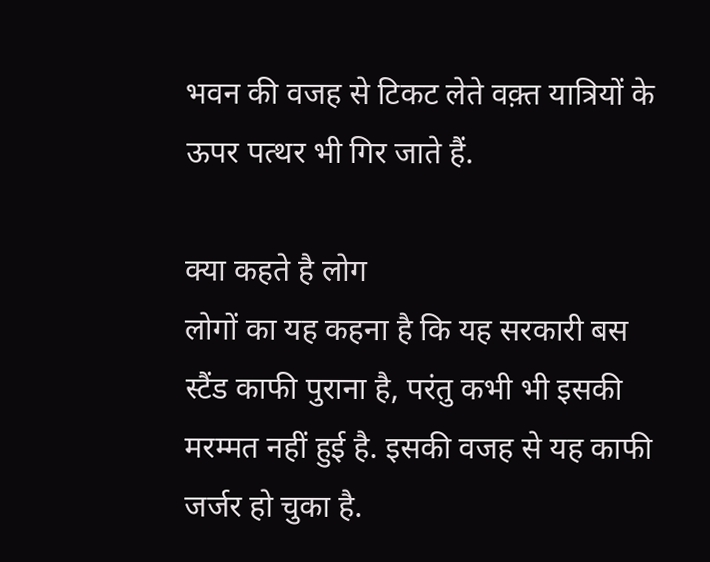भवन की वजह से टिकट लेते वक़्त यात्रियों के ऊपर पत्थर भी गिर जाते हैं.

क्या कहते है लोग
लोगों का यह कहना है कि यह सरकारी बस स्टैंड काफी पुराना है, परंतु कभी भी इसकी मरम्मत नहीं हुई है. इसकी वजह से यह काफी जर्जर हो चुका है.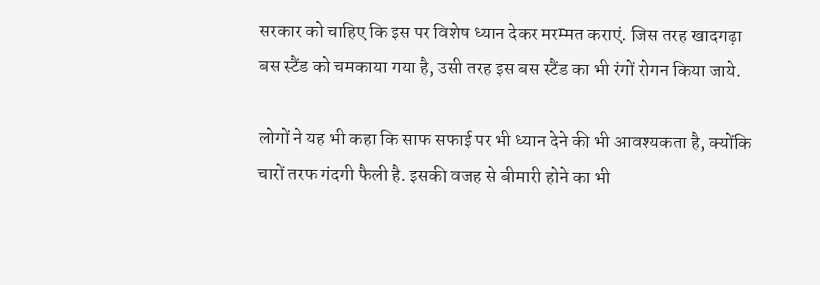सरकार को चाहिए कि इस पर विशेष ध्यान देकर मरम्मत कराएं. जिस तरह खादगढ़ा बस स्टैंड को चमकाया गया है, उसी तरह इस बस स्टैंड का भी रंगों रोगन किया जाये.

लोगों ने यह भी कहा कि साफ सफाई पर भी ध्यान देने की भी आवश्यकता है, क्योंकि चारों तरफ गंदगी फैली है. इसकी वजह से बीमारी होने का भी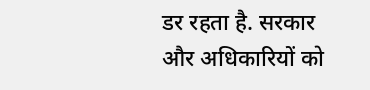डर रहता है. सरकार और अधिकारियों को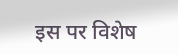इस पर विशेष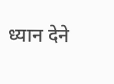ध्यान देने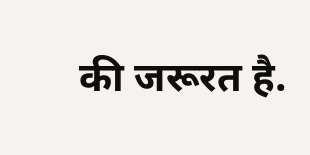की जरूरत है.